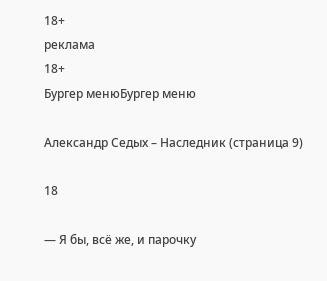18+
реклама
18+
Бургер менюБургер меню

Александр Седых – Наследник (страница 9)

18

— Я бы, всё же, и парочку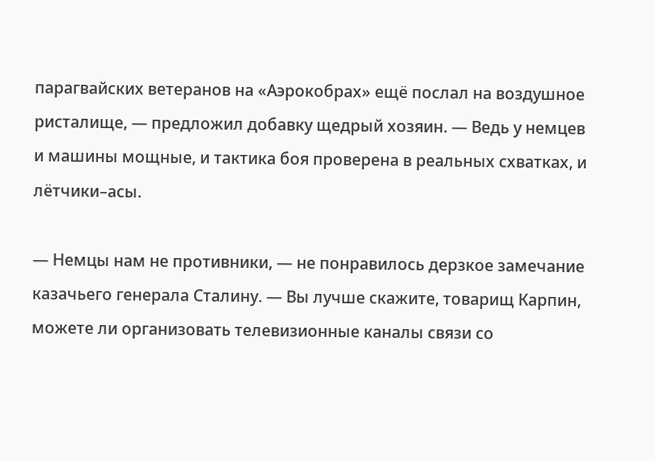парагвайских ветеранов на «Аэрокобрах» ещё послал на воздушное ристалище, — предложил добавку щедрый хозяин. — Ведь у немцев и машины мощные, и тактика боя проверена в реальных схватках, и лётчики–асы.

— Немцы нам не противники, — не понравилось дерзкое замечание казачьего генерала Сталину. — Вы лучше скажите, товарищ Карпин, можете ли организовать телевизионные каналы связи со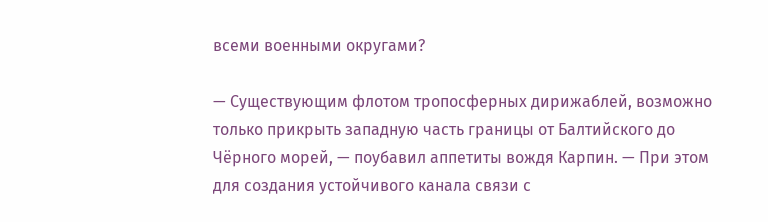всеми военными округами?

— Существующим флотом тропосферных дирижаблей, возможно только прикрыть западную часть границы от Балтийского до Чёрного морей, — поубавил аппетиты вождя Карпин. — При этом для создания устойчивого канала связи с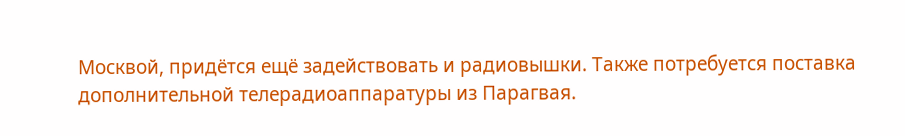Москвой, придётся ещё задействовать и радиовышки. Также потребуется поставка дополнительной телерадиоаппаратуры из Парагвая.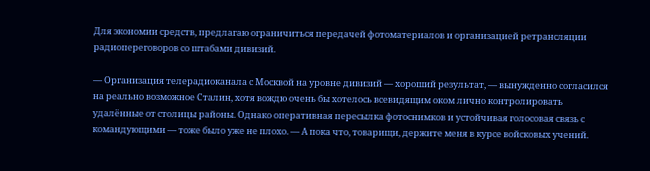Для экономии средств, предлагаю ограничиться передачей фотоматериалов и организацией ретрансляции радиопереговоров со штабами дивизий.

— Организация телерадиоканала с Москвой на уровне дивизий — хороший результат, — вынужденно согласился на реально возможное Сталин, хотя вождю очень бы хотелось всевидящим оком лично контролировать удалённые от столицы районы. Однако оперативная пересылка фотоснимков и устойчивая голосовая связь с командующими — тоже было уже не плохо. — А пока что, товарищи, держите меня в курсе войсковых учений.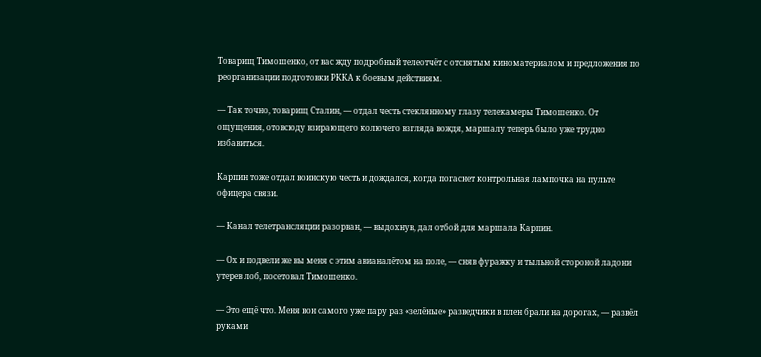Товарищ Тимошенко, от вас жду подробный телеотчёт с отснятым киноматериалом и предложения по реорганизации подготовки РККА к боевым действиям.

— Так точно, товарищ Сталин, — отдал честь стеклянному глазу телекамеры Тимошенко. От ощущения, отовсюду взирающего колючего взгляда вождя, маршалу теперь было уже трудно избавиться.

Карпин тоже отдал воинскую честь и дождался, когда погаснет контрольная лампочка на пульте офицера связи.

— Канал телетрансляции разорван, — выдохнув, дал отбой для маршала Карпин.

— Ох и подвели же вы меня с этим авианалётом на поле, — сняв фуражку и тыльной стороной ладони утерев лоб, посетовал Тимошенко.

— Это ещё что. Меня вон самого уже пару раз «зелёные» разведчики в плен брали на дорогах, — развёл руками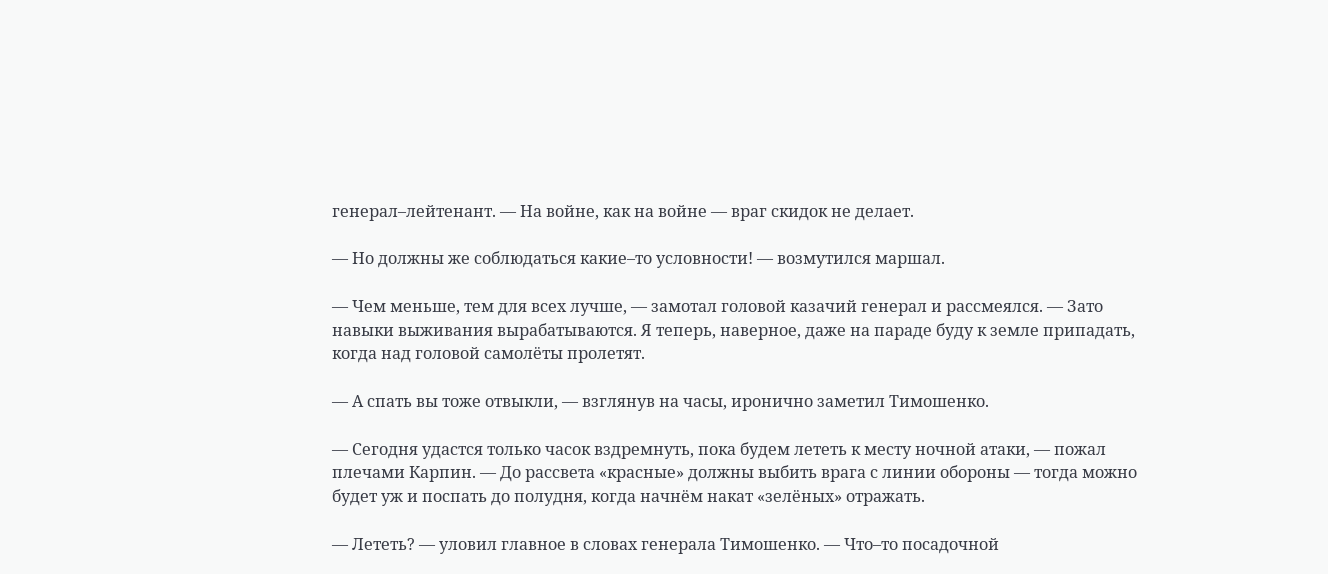генерал–лейтенант. — На войне, как на войне — враг скидок не делает.

— Но должны же соблюдаться какие–то условности! — возмутился маршал.

— Чем меньше, тем для всех лучше, — замотал головой казачий генерал и рассмеялся. — Зато навыки выживания вырабатываются. Я теперь, наверное, даже на параде буду к земле припадать, когда над головой самолёты пролетят.

— А спать вы тоже отвыкли, — взглянув на часы, иронично заметил Тимошенко.

— Сегодня удастся только часок вздремнуть, пока будем лететь к месту ночной атаки, — пожал плечами Карпин. — До рассвета «красные» должны выбить врага с линии обороны — тогда можно будет уж и поспать до полудня, когда начнём накат «зелёных» отражать.

— Лететь? — уловил главное в словах генерала Тимошенко. — Что–то посадочной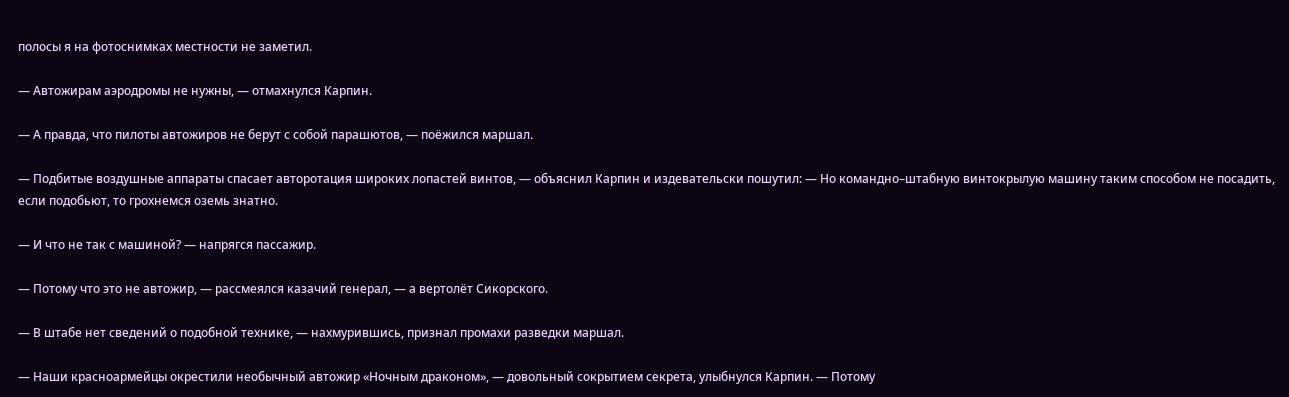полосы я на фотоснимках местности не заметил.

— Автожирам аэродромы не нужны, — отмахнулся Карпин.

— А правда, что пилоты автожиров не берут с собой парашютов, — поёжился маршал.

— Подбитые воздушные аппараты спасает авторотация широких лопастей винтов, — объяснил Карпин и издевательски пошутил: — Но командно–штабную винтокрылую машину таким способом не посадить, если подобьют, то грохнемся оземь знатно.

— И что не так с машиной? — напрягся пассажир.

— Потому что это не автожир, — рассмеялся казачий генерал, — а вертолёт Сикорского.

— В штабе нет сведений о подобной технике, — нахмурившись, признал промахи разведки маршал.

— Наши красноармейцы окрестили необычный автожир «Ночным драконом», — довольный сокрытием секрета, улыбнулся Карпин. — Потому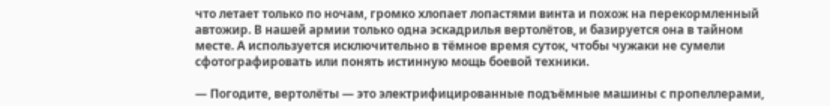что летает только по ночам, громко хлопает лопастями винта и похож на перекормленный автожир. В нашей армии только одна эскадрилья вертолётов, и базируется она в тайном месте. А используется исключительно в тёмное время суток, чтобы чужаки не сумели сфотографировать или понять истинную мощь боевой техники.

— Погодите, вертолёты — это электрифицированные подъёмные машины с пропеллерами,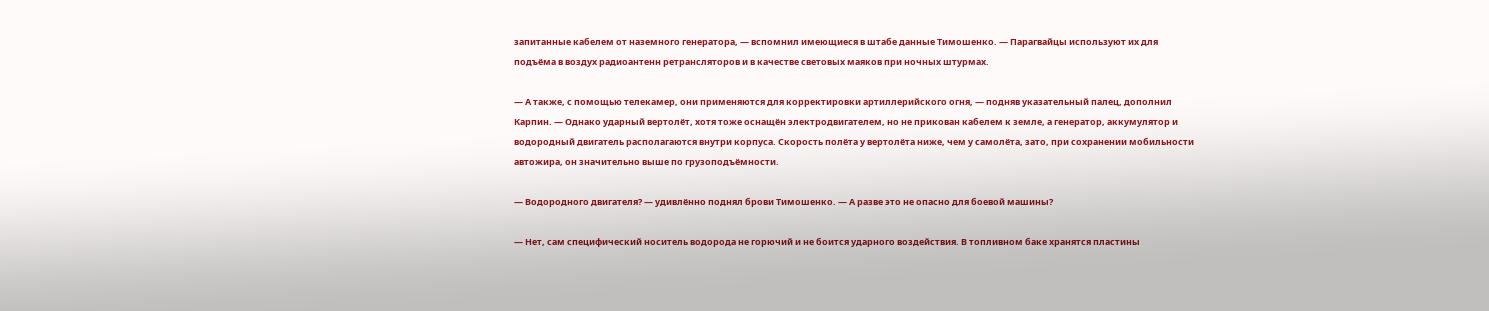запитанные кабелем от наземного генератора, — вспомнил имеющиеся в штабе данные Тимошенко. — Парагвайцы используют их для подъёма в воздух радиоантенн ретрансляторов и в качестве световых маяков при ночных штурмах.

— А также, с помощью телекамер, они применяются для корректировки артиллерийского огня, — подняв указательный палец, дополнил Карпин. — Однако ударный вертолёт, хотя тоже оснащён электродвигателем, но не прикован кабелем к земле, а генератор, аккумулятор и водородный двигатель располагаются внутри корпуса. Скорость полёта у вертолёта ниже, чем у самолёта, зато, при сохранении мобильности автожира, он значительно выше по грузоподъёмности.

— Водородного двигателя? — удивлённо поднял брови Тимошенко. — А разве это не опасно для боевой машины?

— Нет, сам специфический носитель водорода не горючий и не боится ударного воздействия. В топливном баке хранятся пластины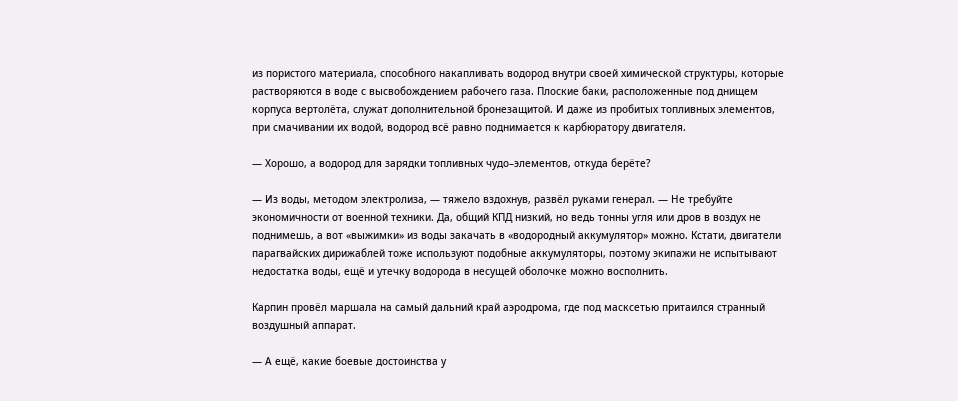из пористого материала, способного накапливать водород внутри своей химической структуры, которые растворяются в воде с высвобождением рабочего газа. Плоские баки, расположенные под днищем корпуса вертолёта, служат дополнительной бронезащитой. И даже из пробитых топливных элементов, при смачивании их водой, водород всё равно поднимается к карбюратору двигателя.

— Хорошо, а водород для зарядки топливных чудо–элементов, откуда берёте?

— Из воды, методом электролиза, — тяжело вздохнув, развёл руками генерал. — Не требуйте экономичности от военной техники. Да, общий КПД низкий, но ведь тонны угля или дров в воздух не поднимешь, а вот «выжимки» из воды закачать в «водородный аккумулятор» можно. Кстати, двигатели парагвайских дирижаблей тоже используют подобные аккумуляторы, поэтому экипажи не испытывают недостатка воды, ещё и утечку водорода в несущей оболочке можно восполнить.

Карпин провёл маршала на самый дальний край аэродрома, где под масксетью притаился странный воздушный аппарат.

— А ещё, какие боевые достоинства у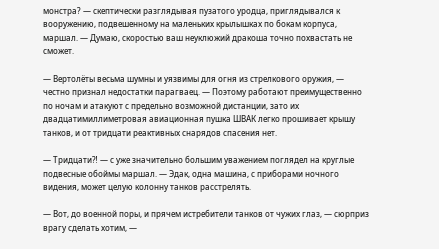монстра? — скептически разглядывая пузатого уродца, приглядывался к вооружению, подвешенному на маленьких крылышках по бокам корпуса, маршал. — Думаю, скоростью ваш неуклюжий дракоша точно похвастать не сможет.

— Вертолёты весьма шумны и уязвимы для огня из стрелкового оружия, — честно признал недостатки парагваец. — Поэтому работают преимущественно по ночам и атакуют с предельно возможной дистанции, зато их двадцатимиллиметровая авиационная пушка ШВАК легко прошивает крышу танков, и от тридцати реактивных снарядов спасения нет.

— Тридцати⁈ — с уже значительно большим уважением поглядел на круглые подвесные обоймы маршал. — Эдак, одна машина, с приборами ночного видения, может целую колонну танков расстрелять.

— Вот, до военной поры, и прячем истребители танков от чужих глаз, — сюрприз врагу сделать хотим, —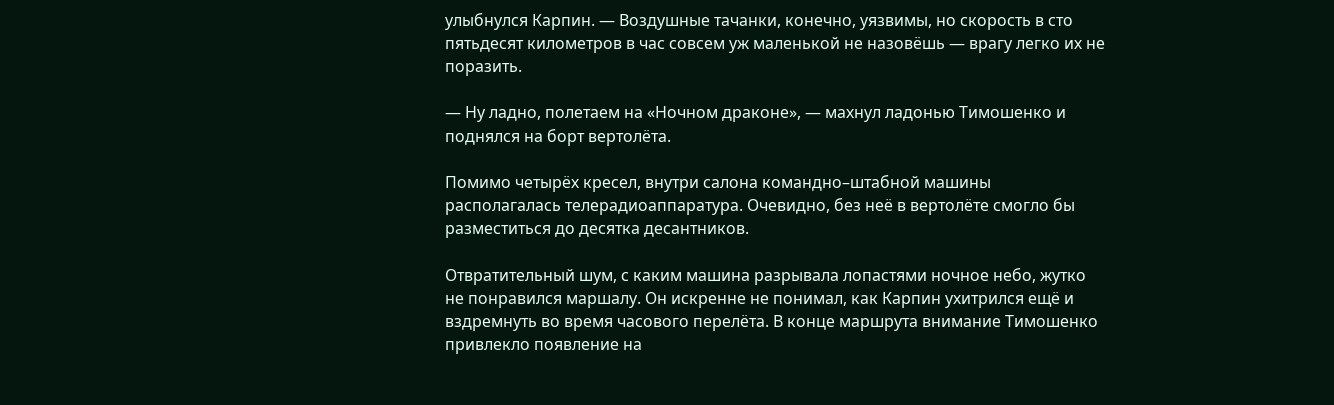улыбнулся Карпин. — Воздушные тачанки, конечно, уязвимы, но скорость в сто пятьдесят километров в час совсем уж маленькой не назовёшь — врагу легко их не поразить.

— Ну ладно, полетаем на «Ночном драконе», — махнул ладонью Тимошенко и поднялся на борт вертолёта.

Помимо четырёх кресел, внутри салона командно–штабной машины располагалась телерадиоаппаратура. Очевидно, без неё в вертолёте смогло бы разместиться до десятка десантников.

Отвратительный шум, с каким машина разрывала лопастями ночное небо, жутко не понравился маршалу. Он искренне не понимал, как Карпин ухитрился ещё и вздремнуть во время часового перелёта. В конце маршрута внимание Тимошенко привлекло появление на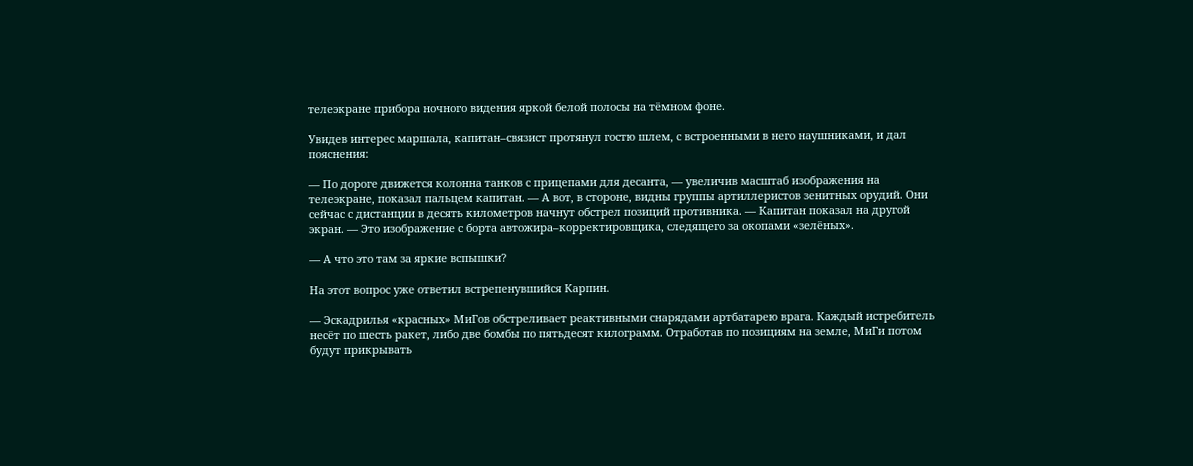телеэкране прибора ночного видения яркой белой полосы на тёмном фоне.

Увидев интерес маршала, капитан–связист протянул гостю шлем, с встроенными в него наушниками, и дал пояснения:

— По дороге движется колонна танков с прицепами для десанта, — увеличив масштаб изображения на телеэкране, показал пальцем капитан. — А вот, в стороне, видны группы артиллеристов зенитных орудий. Они сейчас с дистанции в десять километров начнут обстрел позиций противника. — Капитан показал на другой экран. — Это изображение с борта автожира–корректировщика, следящего за окопами «зелёных».

— А что это там за яркие вспышки?

На этот вопрос уже ответил встрепенувшийся Карпин.

— Эскадрилья «красных» МиГов обстреливает реактивными снарядами артбатарею врага. Каждый истребитель несёт по шесть ракет, либо две бомбы по пятьдесят килограмм. Отработав по позициям на земле, МиГи потом будут прикрывать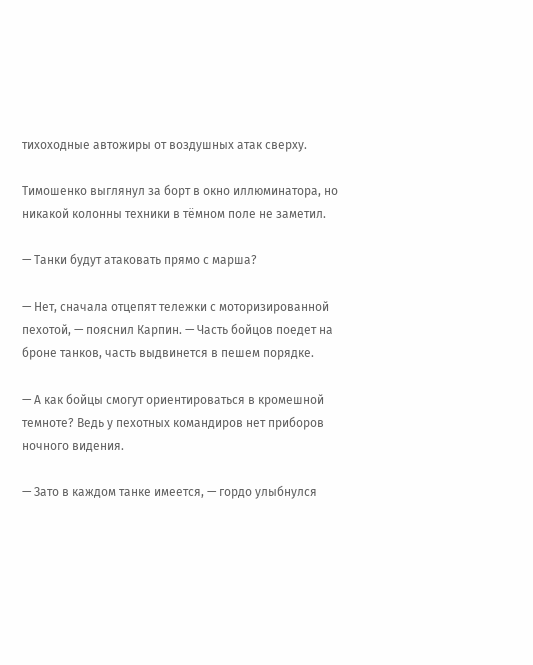тихоходные автожиры от воздушных атак сверху.

Тимошенко выглянул за борт в окно иллюминатора, но никакой колонны техники в тёмном поле не заметил.

— Танки будут атаковать прямо с марша?

— Нет, сначала отцепят тележки с моторизированной пехотой, — пояснил Карпин. — Часть бойцов поедет на броне танков, часть выдвинется в пешем порядке.

— А как бойцы смогут ориентироваться в кромешной темноте? Ведь у пехотных командиров нет приборов ночного видения.

— Зато в каждом танке имеется, — гордо улыбнулся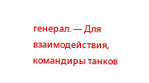генерал. — Для взаимодействия, командиры танков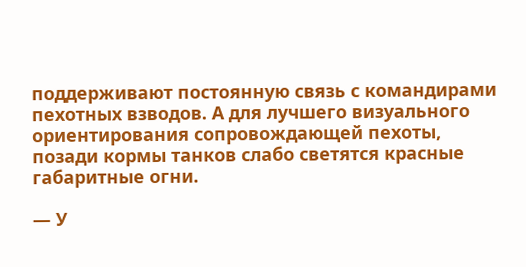поддерживают постоянную связь с командирами пехотных взводов. А для лучшего визуального ориентирования сопровождающей пехоты, позади кормы танков слабо светятся красные габаритные огни.

— У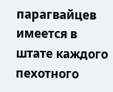парагвайцев имеется в штате каждого пехотного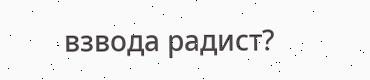взвода радист?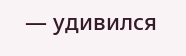— удивился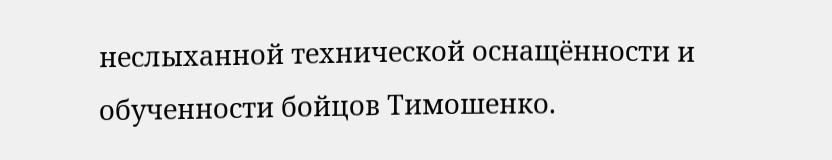неслыханной технической оснащённости и обученности бойцов Тимошенко.